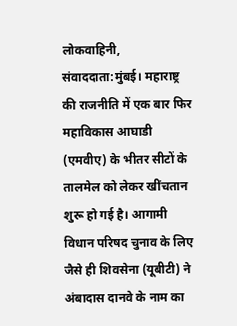लोकवाहिनी, संवाददाता:मुंबई। महाराष्ट्र की राजनीति में एक बार फिर महाविकास आघाडी (एमवीए) के भीतर सीटों के तालमेल को लेकर खींचतान शुरू हो गई है। आगामी विधान परिषद चुनाव के लिए जैसे ही शिवसेना (यूबीटी) ने अंबादास दानवे के नाम का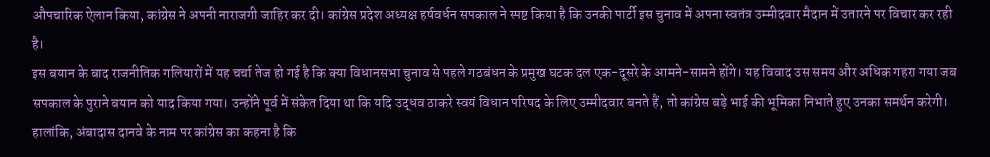औपचारिक ऐलान किया, कांग्रेस ने अपनी नाराजगी जाहिर कर दी। कांग्रेस प्रदेश अध्यक्ष हर्षवर्धन सपकाल ने स्पष्ट किया है कि उनकी पार्टी इस चुनाव में अपना स्वतंत्र उम्मीदवार मैदान में उतारने पर विचार कर रही है।
इस बयान के बाद राजनीतिक गलियारों में यह चर्चा तेज हो गई है कि क्या विधानसभा चुनाव से पहले गठबंधन के प्रमुख घटक दल एक-दूसरे के आमने-सामने होंगे। यह विवाद उस समय और अधिक गहरा गया जब सपकाल के पुराने बयान को याद किया गया। उन्होंने पूर्व में संकेत दिया था कि यदि उद्धव ठाकरे स्वयं विधान परिषद के लिए उम्मीदवार बनते हैं, तो कांग्रेस बड़े भाई की भूमिका निभाते हुए उनका समर्थन करेगी।
हालांकि, अंबादास दानवे के नाम पर कांग्रेस का कहना है कि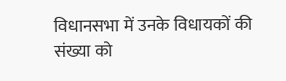विधानसभा में उनके विधायकों की संख्या को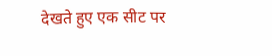देखते हुए एक सीट पर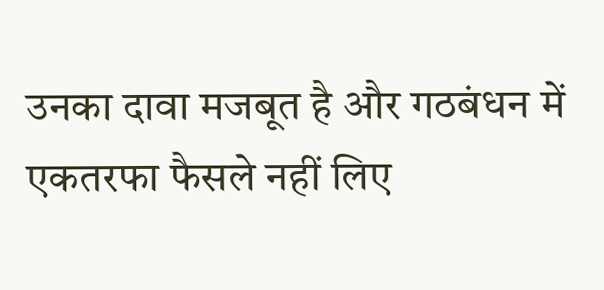उनका दावा मजबूत है और गठबंधन में एकतरफा फैसले नहीं लिए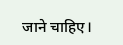जाने चाहिए।